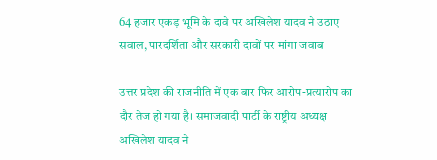64 हजार एकड़ भूमि के दावे पर अखिलेश यादव ने उठाए सवाल, पारदर्शिता और सरकारी दावों पर मांगा जवाब

उत्तर प्रदेश की राजनीति में एक बार फिर आरोप-प्रत्यारोप का दौर तेज हो गया है। समाजवादी पार्टी के राष्ट्रीय अध्यक्ष अखिलेश यादव ने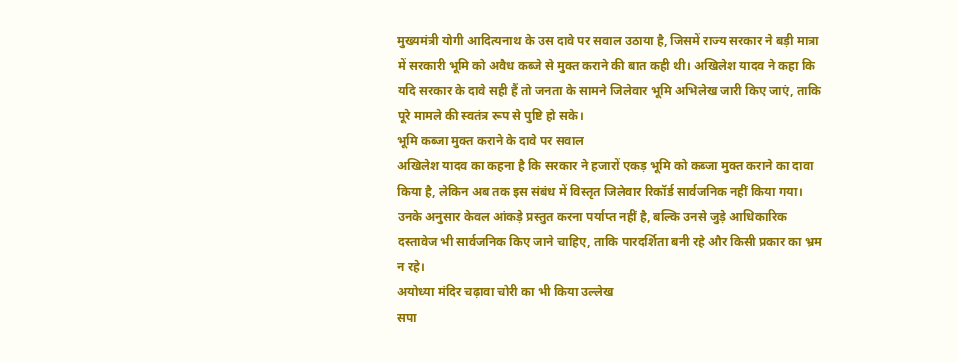मुख्यमंत्री योगी आदित्यनाथ के उस दावे पर सवाल उठाया है, जिसमें राज्य सरकार ने बड़ी मात्रा में सरकारी भूमि को अवैध कब्जे से मुक्त कराने की बात कही थी। अखिलेश यादव ने कहा कि यदि सरकार के दावे सही हैं तो जनता के सामने जिलेवार भूमि अभिलेख जारी किए जाएं, ताकि पूरे मामले की स्वतंत्र रूप से पुष्टि हो सके।
भूमि कब्जा मुक्त कराने के दावे पर सवाल
अखिलेश यादव का कहना है कि सरकार ने हजारों एकड़ भूमि को कब्जा मुक्त कराने का दावा किया है, लेकिन अब तक इस संबंध में विस्तृत जिलेवार रिकॉर्ड सार्वजनिक नहीं किया गया। उनके अनुसार केवल आंकड़े प्रस्तुत करना पर्याप्त नहीं है, बल्कि उनसे जुड़े आधिकारिक दस्तावेज भी सार्वजनिक किए जाने चाहिए, ताकि पारदर्शिता बनी रहे और किसी प्रकार का भ्रम न रहे।
अयोध्या मंदिर चढ़ावा चोरी का भी किया उल्लेख
सपा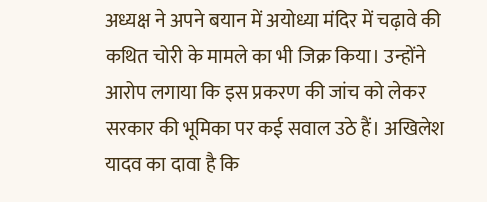अध्यक्ष ने अपने बयान में अयोध्या मंदिर में चढ़ावे की कथित चोरी के मामले का भी जिक्र किया। उन्होंने आरोप लगाया कि इस प्रकरण की जांच को लेकर सरकार की भूमिका पर कई सवाल उठे हैं। अखिलेश यादव का दावा है कि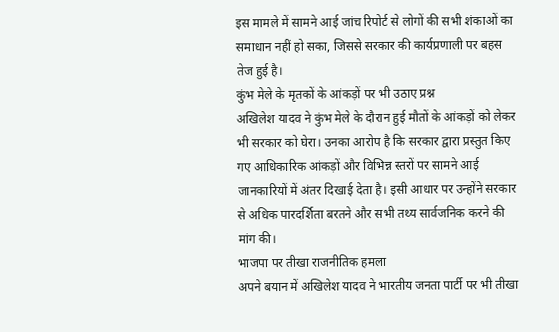इस मामले में सामने आई जांच रिपोर्ट से लोगों की सभी शंकाओं का समाधान नहीं हो सका, जिससे सरकार की कार्यप्रणाली पर बहस तेज हुई है।
कुंभ मेले के मृतकों के आंकड़ों पर भी उठाए प्रश्न
अखिलेश यादव ने कुंभ मेले के दौरान हुई मौतों के आंकड़ों को लेकर भी सरकार को घेरा। उनका आरोप है कि सरकार द्वारा प्रस्तुत किए गए आधिकारिक आंकड़ों और विभिन्न स्तरों पर सामने आई जानकारियों में अंतर दिखाई देता है। इसी आधार पर उन्होंने सरकार से अधिक पारदर्शिता बरतने और सभी तथ्य सार्वजनिक करने की मांग की।
भाजपा पर तीखा राजनीतिक हमला
अपने बयान में अखिलेश यादव ने भारतीय जनता पार्टी पर भी तीखा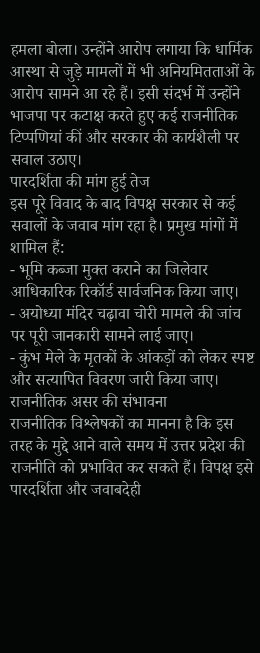हमला बोला। उन्होंने आरोप लगाया कि धार्मिक आस्था से जुड़े मामलों में भी अनियमितताओं के आरोप सामने आ रहे हैं। इसी संदर्भ में उन्होंने भाजपा पर कटाक्ष करते हुए कई राजनीतिक टिप्पणियां कीं और सरकार की कार्यशैली पर सवाल उठाए।
पारदर्शिता की मांग हुई तेज
इस पूरे विवाद के बाद विपक्ष सरकार से कई सवालों के जवाब मांग रहा है। प्रमुख मांगों में शामिल हैं:
- भूमि कब्जा मुक्त कराने का जिलेवार आधिकारिक रिकॉर्ड सार्वजनिक किया जाए।
- अयोध्या मंदिर चढ़ावा चोरी मामले की जांच पर पूरी जानकारी सामने लाई जाए।
- कुंभ मेले के मृतकों के आंकड़ों को लेकर स्पष्ट और सत्यापित विवरण जारी किया जाए।
राजनीतिक असर की संभावना
राजनीतिक विश्लेषकों का मानना है कि इस तरह के मुद्दे आने वाले समय में उत्तर प्रदेश की राजनीति को प्रभावित कर सकते हैं। विपक्ष इसे पारदर्शिता और जवाबदेही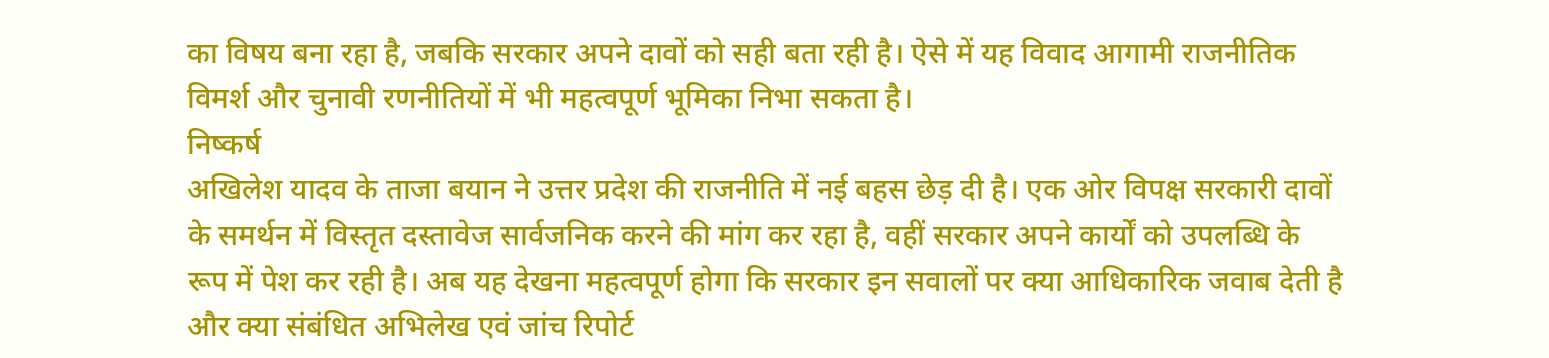का विषय बना रहा है, जबकि सरकार अपने दावों को सही बता रही है। ऐसे में यह विवाद आगामी राजनीतिक विमर्श और चुनावी रणनीतियों में भी महत्वपूर्ण भूमिका निभा सकता है।
निष्कर्ष
अखिलेश यादव के ताजा बयान ने उत्तर प्रदेश की राजनीति में नई बहस छेड़ दी है। एक ओर विपक्ष सरकारी दावों के समर्थन में विस्तृत दस्तावेज सार्वजनिक करने की मांग कर रहा है, वहीं सरकार अपने कार्यों को उपलब्धि के रूप में पेश कर रही है। अब यह देखना महत्वपूर्ण होगा कि सरकार इन सवालों पर क्या आधिकारिक जवाब देती है और क्या संबंधित अभिलेख एवं जांच रिपोर्ट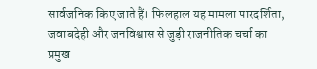सार्वजनिक किए जाते हैं। फिलहाल यह मामला पारदर्शिता, जवाबदेही और जनविश्वास से जुड़ी राजनीतिक चर्चा का प्रमुख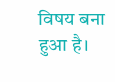विषय बना हुआ है।